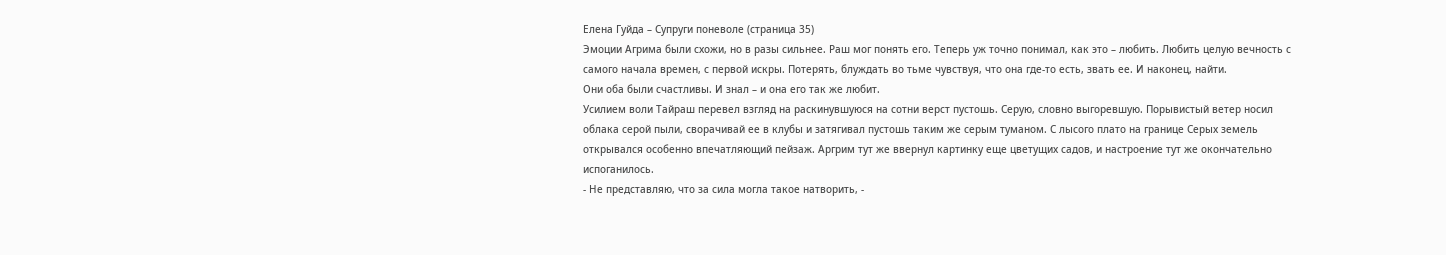Елена Гуйда – Супруги поневоле (страница 35)
Эмоции Агрима были схожи, но в разы сильнее. Раш мог понять его. Теперь уж точно понимал, как это – любить. Любить целую вечность с самого начала времен, с первой искры. Потерять, блуждать во тьме чувствуя, что она где-то есть, звать ее. И наконец, найти.
Они оба были счастливы. И знал – и она его так же любит.
Усилием воли Тайраш перевел взгляд на раскинувшуюся на сотни верст пустошь. Серую, словно выгоревшую. Порывистый ветер носил облака серой пыли, сворачивай ее в клубы и затягивал пустошь таким же серым туманом. С лысого плато на границе Серых земель открывался особенно впечатляющий пейзаж. Аргрим тут же ввернул картинку еще цветущих садов, и настроение тут же окончательно испоганилось.
- Не представляю, что за сила могла такое натворить, -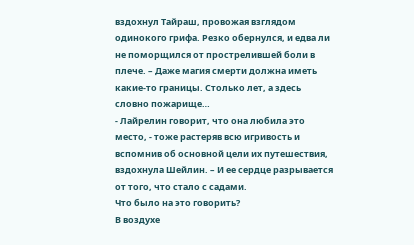вздохнул Тайраш, провожая взглядом одинокого грифа. Резко обернулся, и едва ли не поморщился от прострелившей боли в плече. – Даже магия смерти должна иметь какие-то границы. Столько лет, а здесь словно пожарище…
- Лайрелин говорит, что она любила это место, - тоже растеряв всю игривость и вспомнив об основной цели их путешествия, вздохнула Шейлин. – И ее сердце разрывается от того, что стало с садами.
Что было на это говорить?
В воздухе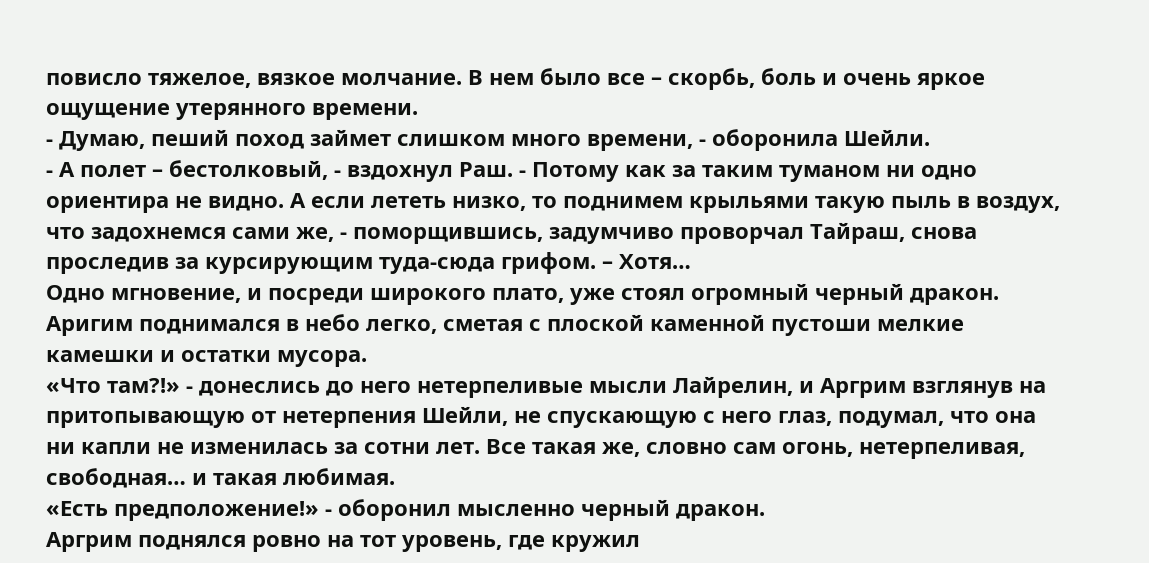повисло тяжелое, вязкое молчание. В нем было все – скорбь, боль и очень яркое ощущение утерянного времени.
- Думаю, пеший поход займет слишком много времени, - оборонила Шейли.
- А полет – бестолковый, - вздохнул Раш. - Потому как за таким туманом ни одно ориентира не видно. А если лететь низко, то поднимем крыльями такую пыль в воздух, что задохнемся сами же, - поморщившись, задумчиво проворчал Тайраш, снова проследив за курсирующим туда-сюда грифом. – Хотя…
Одно мгновение, и посреди широкого плато, уже стоял огромный черный дракон.
Аригим поднимался в небо легко, сметая с плоской каменной пустоши мелкие камешки и остатки мусора.
«Что там?!» - донеслись до него нетерпеливые мысли Лайрелин, и Аргрим взглянув на притопывающую от нетерпения Шейли, не спускающую с него глаз, подумал, что она ни капли не изменилась за сотни лет. Все такая же, словно сам огонь, нетерпеливая, свободная… и такая любимая.
«Есть предположение!» - оборонил мысленно черный дракон.
Аргрим поднялся ровно на тот уровень, где кружил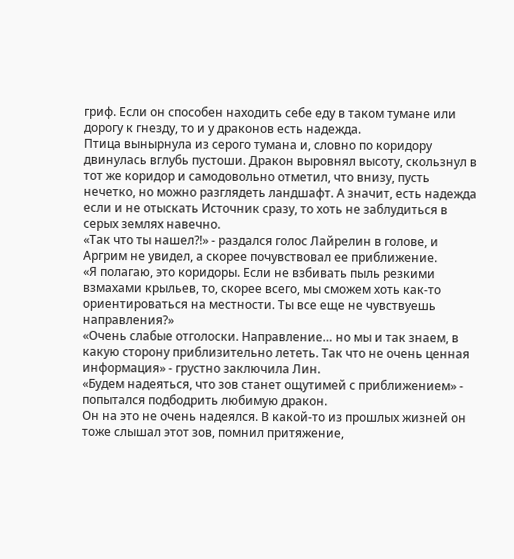гриф. Если он способен находить себе еду в таком тумане или дорогу к гнезду, то и у драконов есть надежда.
Птица вынырнула из серого тумана и, словно по коридору двинулась вглубь пустоши. Дракон выровнял высоту, скользнул в тот же коридор и самодовольно отметил, что внизу, пусть нечетко, но можно разглядеть ландшафт. А значит, есть надежда если и не отыскать Источник сразу, то хоть не заблудиться в серых землях навечно.
«Так что ты нашел?!» - раздался голос Лайрелин в голове, и Аргрим не увидел, а скорее почувствовал ее приближение.
«Я полагаю, это коридоры. Если не взбивать пыль резкими взмахами крыльев, то, скорее всего, мы сможем хоть как-то ориентироваться на местности. Ты все еще не чувствуешь направления?»
«Очень слабые отголоски. Направление… но мы и так знаем, в какую сторону приблизительно лететь. Так что не очень ценная информация» - грустно заключила Лин.
«Будем надеяться, что зов станет ощутимей с приближением» - попытался подбодрить любимую дракон.
Он на это не очень надеялся. В какой-то из прошлых жизней он тоже слышал этот зов, помнил притяжение,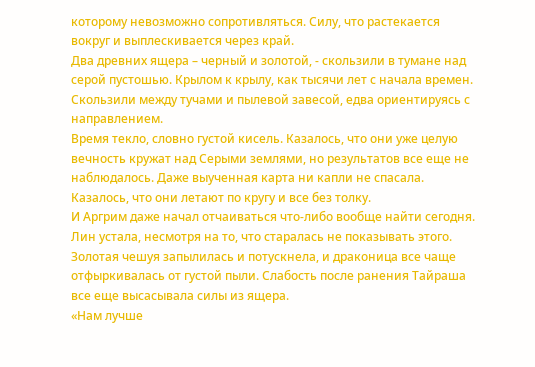которому невозможно сопротивляться. Силу, что растекается вокруг и выплескивается через край.
Два древних ящера – черный и золотой, - скользили в тумане над серой пустошью. Крылом к крылу, как тысячи лет с начала времен. Скользили между тучами и пылевой завесой, едва ориентируясь с направлением.
Время текло, словно густой кисель. Казалось, что они уже целую вечность кружат над Серыми землями, но результатов все еще не наблюдалось. Даже выученная карта ни капли не спасала. Казалось, что они летают по кругу и все без толку.
И Аргрим даже начал отчаиваться что-либо вообще найти сегодня.
Лин устала, несмотря на то, что старалась не показывать этого. Золотая чешуя запылилась и потускнела, и драконица все чаще отфыркивалась от густой пыли. Слабость после ранения Тайраша все еще высасывала силы из ящера.
«Нам лучше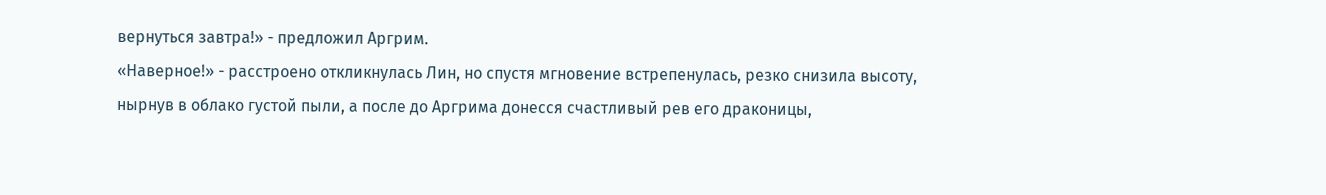вернуться завтра!» - предложил Аргрим.
«Наверное!» - расстроено откликнулась Лин, но спустя мгновение встрепенулась, резко снизила высоту, нырнув в облако густой пыли, а после до Аргрима донесся счастливый рев его драконицы,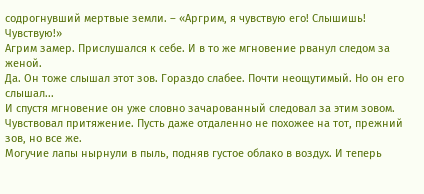содрогнувший мертвые земли. – «Аргрим, я чувствую его! Слышишь! Чувствую!»
Агрим замер. Прислушался к себе. И в то же мгновение рванул следом за женой.
Да. Он тоже слышал этот зов. Гораздо слабее. Почти неощутимый. Но он его слышал...
И спустя мгновение он уже словно зачарованный следовал за этим зовом. Чувствовал притяжение. Пусть даже отдаленно не похожее на тот, прежний зов, но все же.
Могучие лапы нырнули в пыль, подняв густое облако в воздух. И теперь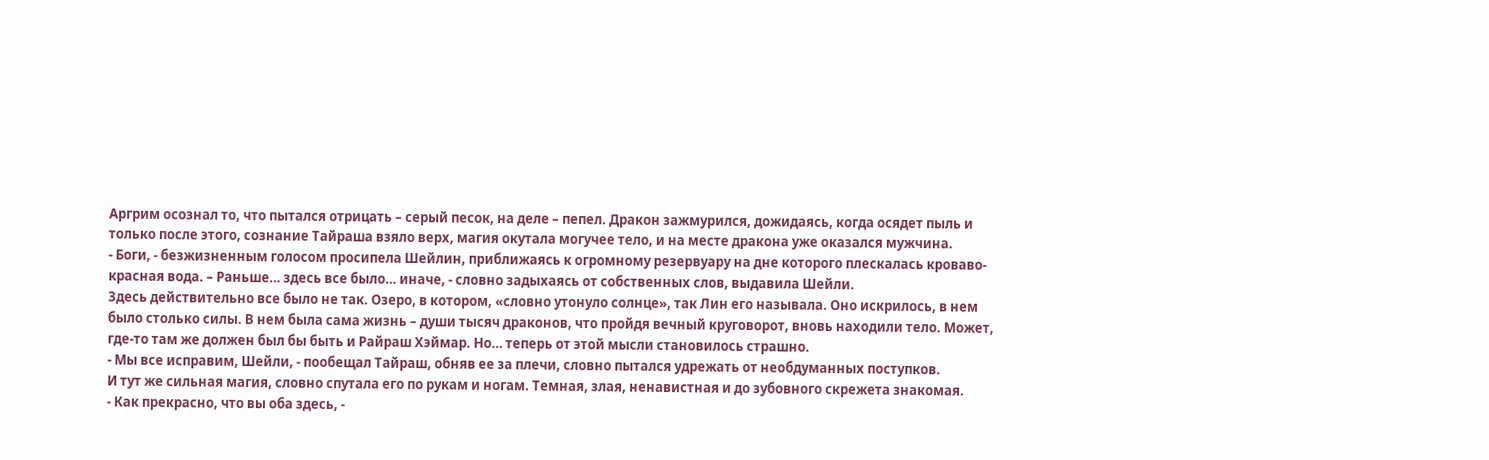Аргрим осознал то, что пытался отрицать – серый песок, на деле – пепел. Дракон зажмурился, дожидаясь, когда осядет пыль и только после этого, сознание Тайраша взяло верх, магия окутала могучее тело, и на месте дракона уже оказался мужчина.
- Боги, - безжизненным голосом просипела Шейлин, приближаясь к огромному резервуару на дне которого плескалась кроваво-красная вода. – Раньше… здесь все было… иначе, - словно задыхаясь от собственных слов, выдавила Шейли.
Здесь действительно все было не так. Озеро, в котором, «словно утонуло солнце», так Лин его называла. Оно искрилось, в нем было столько силы. В нем была сама жизнь – души тысяч драконов, что пройдя вечный круговорот, вновь находили тело. Может, где-то там же должен был бы быть и Райраш Хэймар. Но… теперь от этой мысли становилось страшно.
- Мы все исправим, Шейли, - пообещал Тайраш, обняв ее за плечи, словно пытался удрежать от необдуманных поступков.
И тут же сильная магия, словно спутала его по рукам и ногам. Темная, злая, ненавистная и до зубовного скрежета знакомая.
- Как прекрасно, что вы оба здесь, -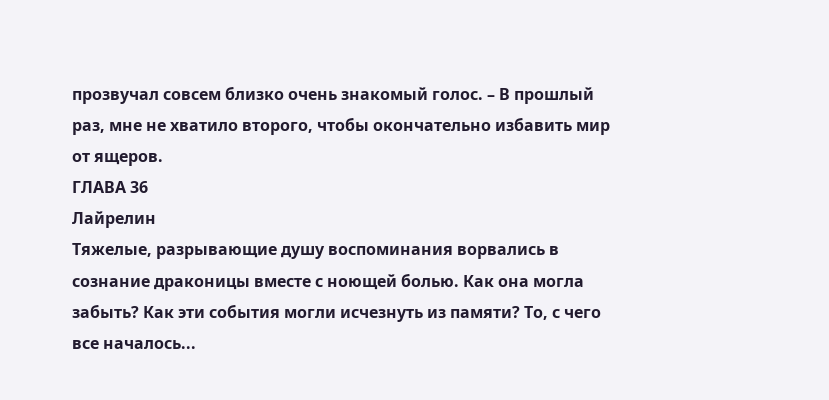прозвучал совсем близко очень знакомый голос. – В прошлый раз, мне не хватило второго, чтобы окончательно избавить мир от ящеров.
ГЛАВА 36
Лайрелин
Тяжелые, разрывающие душу воспоминания ворвались в сознание драконицы вместе с ноющей болью. Как она могла забыть? Как эти события могли исчезнуть из памяти? То, с чего все началось...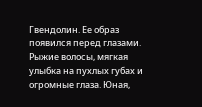Гвендолин. Ее образ появился перед глазами. Рыжие волосы, мягкая улыбка на пухлых губах и огромные глаза. Юная,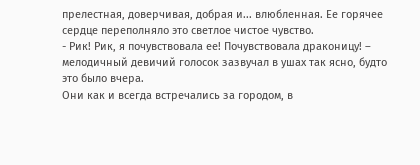прелестная, доверчивая, добрая и... влюбленная. Ее горячее сердце переполняло это светлое чистое чувство.
- Рик! Рик, я почувствовала ее! Почувствовала драконицу! – мелодичный девичий голосок зазвучал в ушах так ясно, будто это было вчера.
Они как и всегда встречались за городом, в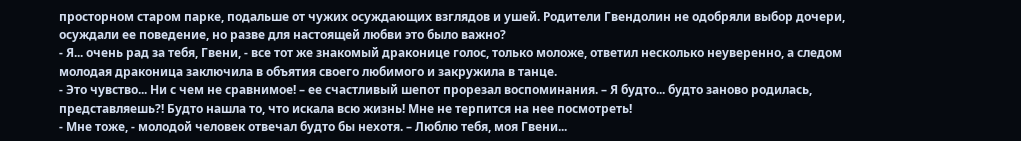просторном старом парке, подальше от чужих осуждающих взглядов и ушей. Родители Гвендолин не одобряли выбор дочери, осуждали ее поведение, но разве для настоящей любви это было важно?
- Я... очень рад за тебя, Гвени, - все тот же знакомый драконице голос, только моложе, ответил несколько неуверенно, а следом молодая драконица заключила в объятия своего любимого и закружила в танце.
- Это чувство... Ни с чем не сравнимое! – ее счастливый шепот прорезал воспоминания. – Я будто... будто заново родилась, представляешь?! Будто нашла то, что искала всю жизнь! Мне не терпится на нее посмотреть!
- Мне тоже, - молодой человек отвечал будто бы нехотя. – Люблю тебя, моя Гвени...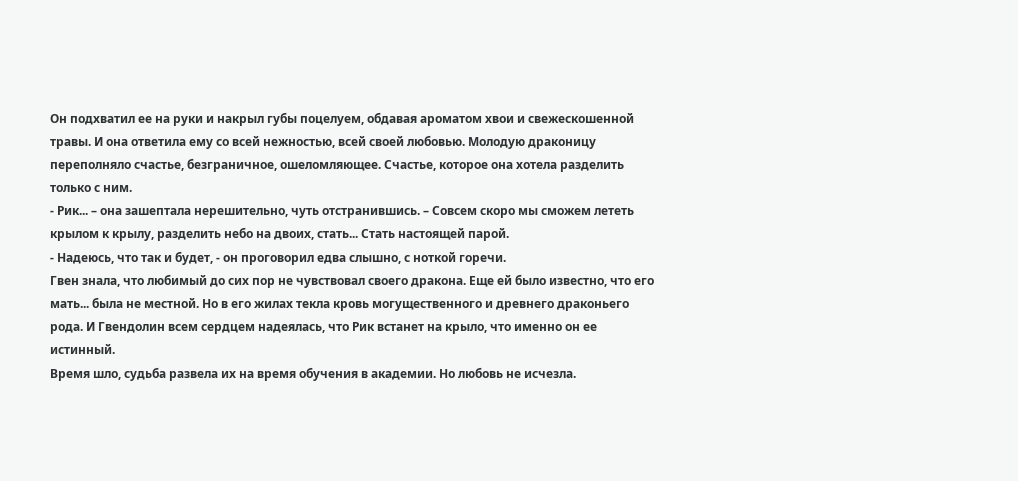Он подхватил ее на руки и накрыл губы поцелуем, обдавая ароматом хвои и свежескошенной травы. И она ответила ему со всей нежностью, всей своей любовью. Молодую драконицу переполняло счастье, безграничное, ошеломляющее. Счастье, которое она хотела разделить только с ним.
- Рик... – она зашептала нерешительно, чуть отстранившись. – Совсем скоро мы сможем лететь крылом к крылу, разделить небо на двоих, стать... Стать настоящей парой.
- Надеюсь, что так и будет, - он проговорил едва слышно, с ноткой горечи.
Гвен знала, что любимый до сих пор не чувствовал своего дракона. Еще ей было известно, что его мать... была не местной. Но в его жилах текла кровь могущественного и древнего драконьего рода. И Гвендолин всем сердцем надеялась, что Рик встанет на крыло, что именно он ее истинный.
Время шло, судьба развела их на время обучения в академии. Но любовь не исчезла.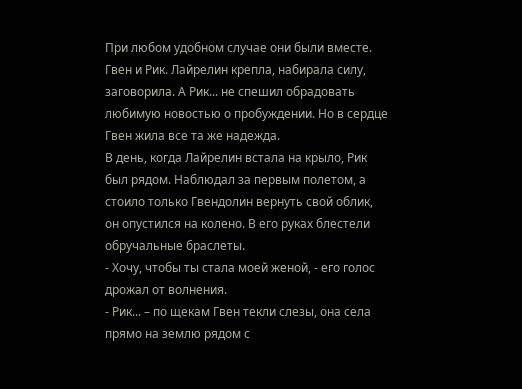При любом удобном случае они были вместе. Гвен и Рик. Лайрелин крепла, набирала силу, заговорила. А Рик... не спешил обрадовать любимую новостью о пробуждении. Но в сердце Гвен жила все та же надежда.
В день, когда Лайрелин встала на крыло, Рик был рядом. Наблюдал за первым полетом, а стоило только Гвендолин вернуть свой облик, он опустился на колено. В его руках блестели обручальные браслеты.
- Хочу, чтобы ты стала моей женой, - его голос дрожал от волнения.
- Рик... – по щекам Гвен текли слезы, она села прямо на землю рядом с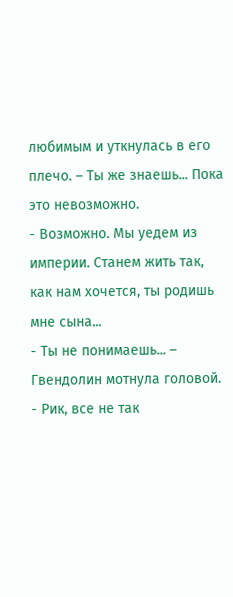любимым и уткнулась в его плечо. – Ты же знаешь... Пока это невозможно.
- Возможно. Мы уедем из империи. Станем жить так, как нам хочется, ты родишь мне сына...
- Ты не понимаешь... – Гвендолин мотнула головой. - Рик, все не так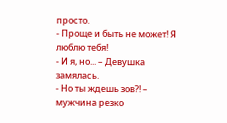просто.
- Проще и быть не может! Я люблю тебя!
- И я, но... – Девушка замялась.
- Но ты ждешь зов?! – мужчина резко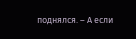поднялся. – А если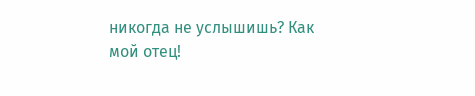никогда не услышишь? Как мой отец!